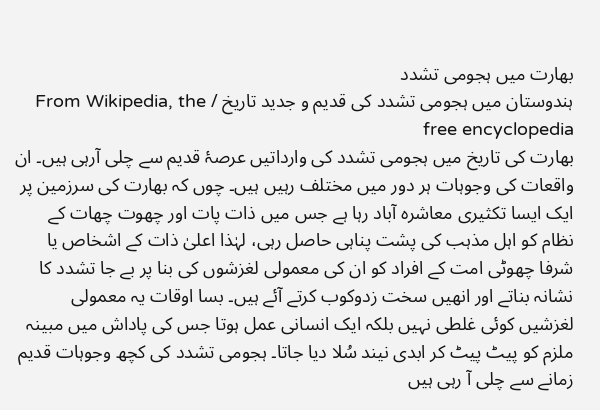بھارت میں ہجومی تشدد
ہندوستان میں ہجومی تشدد کی قدیم و جدید تاریخ / From Wikipedia, the free encyclopedia
بھارت کی تاریخ میں ہجومی تشدد کی وارداتیں عرصۂ قدیم سے چلی آرہی ہیں۔ ان واقعات کی وجوہات ہر دور میں مختلف رہیں ہیں۔ چوں کہ بھارت کی سرزمین پر ایک ایسا تکثیری معاشرہ آباد رہا ہے جس میں ذات پات اور چھوت چھات کے نظام کو اہل مذہب کی پشت پناہی حاصل رہی، لہٰذا اعلیٰ ذات کے اشخاص یا شرفا چھوٹی امت کے افراد کو ان کی معمولی لغزشوں کی بنا پر بے جا تشدد کا نشانہ بناتے اور انھیں سخت زدوکوب کرتے آئے ہیں۔ بسا اوقات یہ معمولی لغزشیں کوئی غلطی نہیں بلکہ ایک انسانی عمل ہوتا جس کی پاداش میں مبینہ ملزم کو پیٹ پیٹ کر ابدی نیند سُلا دیا جاتا۔ ہجومی تشدد کی کچھ وجوہات قدیم زمانے سے چلی آ رہی ہیں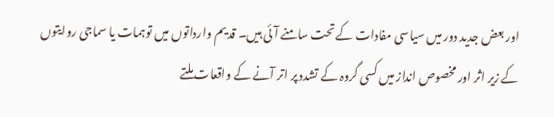اور بعض جدید دور میں سیاسی مفادات کے تحت سامنے آئی ہیں۔ قدیم وارداتوں میں توہمات یا سماجی روایتوں کے زیر اثر اور مخصوص انداز میں کسی گروہ کے تشدد پر اتر آنے کے واقعات ملتے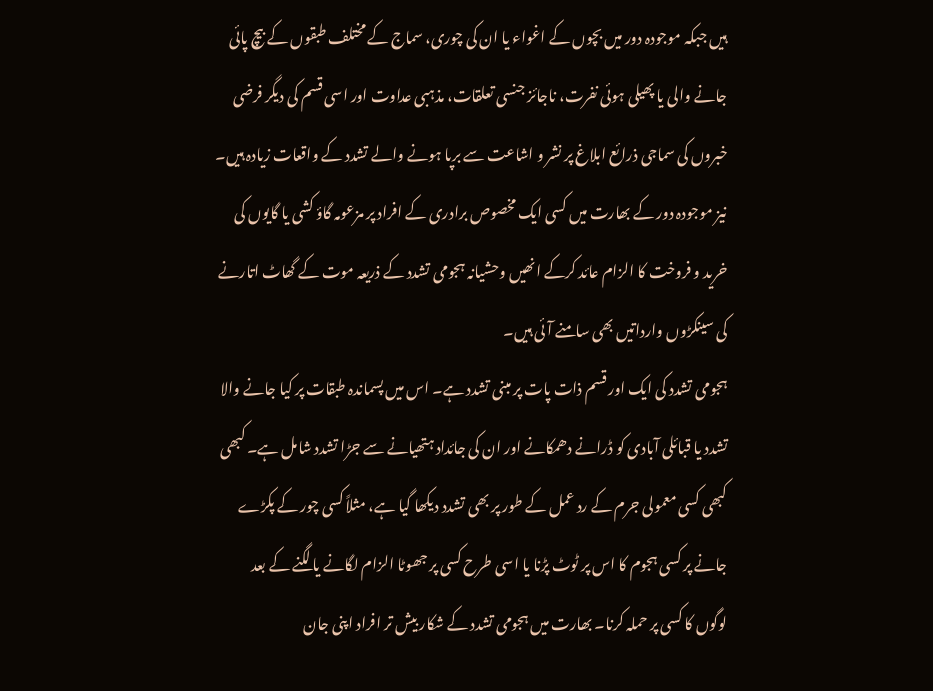ہیں جبکہ موجودہ دور میں بچوں کے اغواء یا ان کی چوری، سماج کے مختلف طبقوں کے بیچ پائی جانے والی یا پھیلی ہوئی نفرت، ناجائز جنسی تعلقات، مذہبی عداوت اور اسی قسم کی دیگر فرضی خبروں کی سماجی ذرائع ابلاغ پر نشر و اشاعت سے برپا ہونے والے تشدد کے واقعات زیادہ ہیں۔ نیز موجودہ دور کے بھارت میں کسی ایک مخصوص برادری کے افراد پر مزعومہ گاؤ کشی یا گایوں کی خرید و فروخت کا الزام عائد کرکے انھیں وحشیانہ ہجومی تشدد کے ذریعہ موت کے گھاٹ اتارنے کی سینکڑوں وارداتیں بھی سامنے آئی ہیں۔
ہجومی تشدد کی ایک اور قسم ذات پات پر مبنی تشدد ہے۔ اس میں پسماندہ طبقات پر کیا جانے والا تشدد یا قبائلی آبادی کو ڈرانے دھمکانے اور ان کی جائداد ہتھیانے سے جڑا تشدد شامل ہے۔ کبھی کبھی کسی معمولی جرم کے رد عمل کے طور پر بھی تشدد دیکھا گیا ہے، مثلاً کسی چور کے پکڑے جانے پر کسی ہجوم کا اس پر ٹوٹ پڑنا یا اسی طرح کسی پر جھوٹا الزام لگانے یا لگنے کے بعد لوگوں کا کسی پر حملہ کرنا۔ بھارت میں ہجومی تشدد کے شکار بیش تر افراد اپنی جان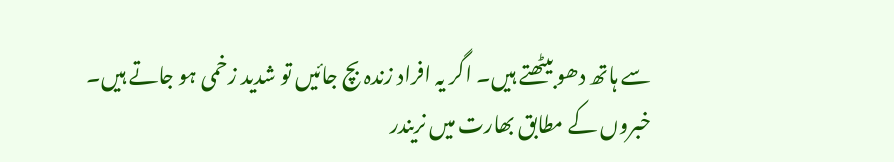سے ہاتھ دھو بیٹھتے ہیں۔ اگر یہ افراد زندہ بچ جائیں تو شدید زخمی ہو جاتے ہیں۔
خبروں کے مطابق بھارت میں نریندر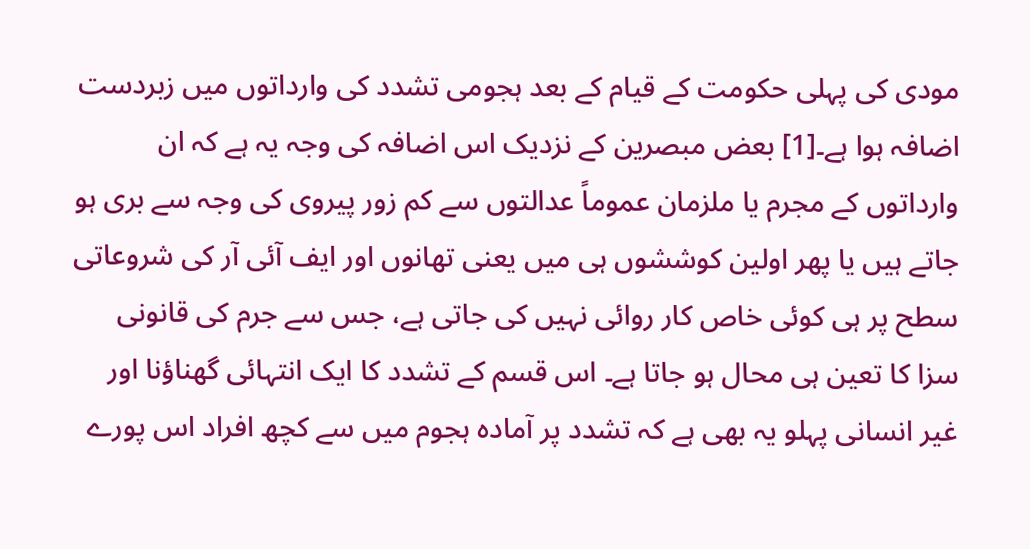مودی کی پہلی حکومت کے قیام کے بعد ہجومی تشدد کی وارداتوں میں زبردست اضافہ ہوا ہے۔[1] بعض مبصرین کے نزدیک اس اضافہ کی وجہ یہ ہے کہ ان وارداتوں کے مجرم یا ملزمان عموماً عدالتوں سے کم زور پیروی کی وجہ سے بری ہو جاتے ہیں یا پھر اولین کوششوں ہی میں یعنی تھانوں اور ایف آئی آر کی شروعاتی سطح پر ہی کوئی خاص کار روائی نہیں کی جاتی ہے، جس سے جرم کی قانونی سزا کا تعین ہی محال ہو جاتا ہے۔ اس قسم کے تشدد کا ایک انتہائی گھناؤنا اور غیر انسانی پہلو یہ بھی ہے کہ تشدد پر آمادہ ہجوم میں سے کچھ افراد اس پورے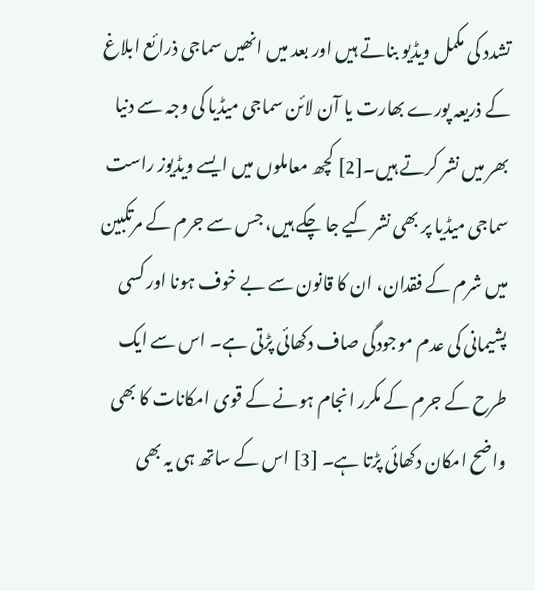تشدد کی مکمل ویڈیو بناتے ہیں اور بعد میں انھیں سماجی ذرائع ابلاغ کے ذریعہ پورے بھارت یا آن لائن سماجی میڈیا کی وجہ سے دنیا بھر میں نشر کرتے ہیں۔[2] کچھ معاملوں میں ایسے ویڈیوز راست سماجی میڈیا پر بھی نشر کیے جا چکے ہیں، جس سے جرم کے مرتکبین میں شرم کے فقدان، ان کا قانون سے بے خوف ہونا اور کسی پشیمانی کی عدم موجودگی صاف دکھائی پڑتی ہے۔ اس سے ایک طرح کے جرم کے مکرر انجام ہونے کے قوی امکانات کا بھی واضح امکان دکھائی پڑتا ہے۔ [3] اس کے ساتھ ہی یہ بھی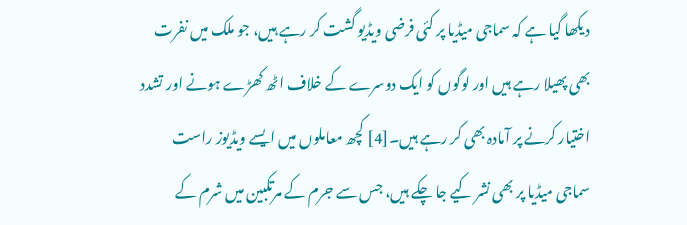دیکھا گیا ہے کہ سماجی میڈیا پر کئی فرضی ویڈیو گشت کر رہے ہیں، جو ملک میں نفرت بھی پھیلا رہے ہیں اور لوگوں کو ایک دوسرے کے خلاف اٹھ کھڑے ہونے اور تشدد اختیار کرنے پر آمادہ بھی کر رہے ہیں۔[4] کچھ معاملوں میں ایسے ویڈیوز راست سماجی میڈیا پر بھی نشر کیے جا چکے ہیں، جس سے جرم کے مرتکبین میں شرم کے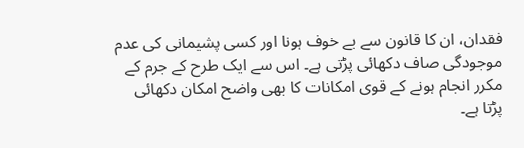فقدان، ان کا قانون سے بے خوف ہونا اور کسی پشیمانی کی عدم موجودگی صاف دکھائی پڑتی ہے۔ اس سے ایک طرح کے جرم کے مکرر انجام ہونے کے قوی امکانات کا بھی واضح امکان دکھائی پڑتا ہے۔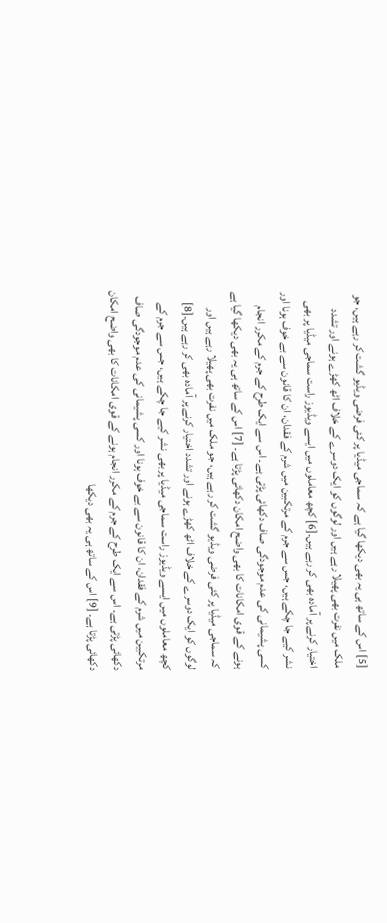[5] اس کے ساتھ ہی یہ بھی دیکھا گیا ہے کہ سماجی میڈیا پر کئی فرضی ویڈیو گشت کر رہے ہیں، جو ملک میں نفرت بھی پھیلا رہے ہیں اور لوگوں کو ایک دوسرے کے خلاف اٹھ کھڑے ہونے اور تشدد اختیار کرنے پر آمادہ بھی کر رہے ہیں۔[6] کچھ معاملوں میں ایسے ویڈیوز راست سماجی میڈیا پر بھی نشر کیے جا چکے ہیں، جس سے جرم کے مرتکبین میں شرم کے فقدان، ان کا قانون سے بے خوف ہونا اور کسی پشیمانی کی عدم موجودگی صاف دکھائی پڑتی ہے۔ اس سے ایک طرح کے جرم کے مکرر انجام ہونے کے قوی امکانات کا بھی واضح امکان دکھائی پڑتا ہے۔ [7] اس کے ساتھ ہی یہ بھی دیکھا گیا ہے کہ سماجی میڈیا پر کئی فرضی ویڈیو گشت کر رہے ہیں، جو ملک میں نفرت بھی پھیلا رہے ہیں اور لوگوں کو ایک دوسرے کے خلاف اٹھ کھڑے ہونے اور تشدد اختیار کرنے پر آمادہ بھی کر رہے ہیں۔[8] کچھ معاملوں میں ایسے ویڈیوز راست سماجی میڈیا پر بھی نشر کیے جا چکے ہیں، جس سے جرم کے مرتکبین میں شرم کے فقدان، ان کا قانون سے بے خوف ہونا اور کسی پشیمانی کی عدم موجودگی صاف دکھائی پڑتی ہے۔ اس سے ایک طرح کے جرم کے مکرر انجام ہونے کے قوی امکانات کا بھی واضح امکان دکھائی پڑتا ہے۔ [9] اس کے ساتھ ہی یہ بھی دیکھا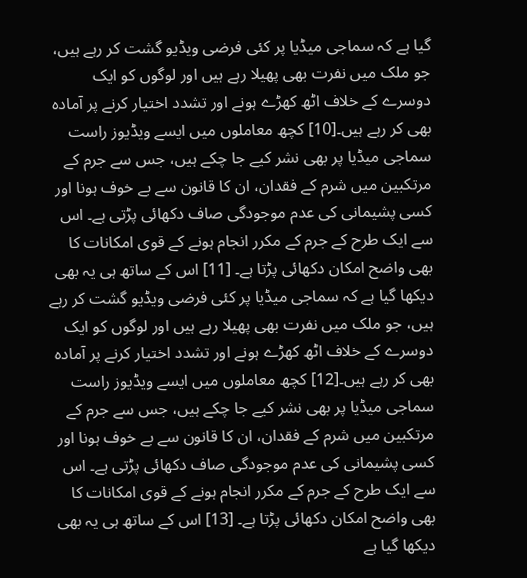گیا ہے کہ سماجی میڈیا پر کئی فرضی ویڈیو گشت کر رہے ہیں، جو ملک میں نفرت بھی پھیلا رہے ہیں اور لوگوں کو ایک دوسرے کے خلاف اٹھ کھڑے ہونے اور تشدد اختیار کرنے پر آمادہ بھی کر رہے ہیں۔[10] کچھ معاملوں میں ایسے ویڈیوز راست سماجی میڈیا پر بھی نشر کیے جا چکے ہیں، جس سے جرم کے مرتکبین میں شرم کے فقدان، ان کا قانون سے بے خوف ہونا اور کسی پشیمانی کی عدم موجودگی صاف دکھائی پڑتی ہے۔ اس سے ایک طرح کے جرم کے مکرر انجام ہونے کے قوی امکانات کا بھی واضح امکان دکھائی پڑتا ہے۔ [11] اس کے ساتھ ہی یہ بھی دیکھا گیا ہے کہ سماجی میڈیا پر کئی فرضی ویڈیو گشت کر رہے ہیں، جو ملک میں نفرت بھی پھیلا رہے ہیں اور لوگوں کو ایک دوسرے کے خلاف اٹھ کھڑے ہونے اور تشدد اختیار کرنے پر آمادہ بھی کر رہے ہیں۔[12] کچھ معاملوں میں ایسے ویڈیوز راست سماجی میڈیا پر بھی نشر کیے جا چکے ہیں، جس سے جرم کے مرتکبین میں شرم کے فقدان، ان کا قانون سے بے خوف ہونا اور کسی پشیمانی کی عدم موجودگی صاف دکھائی پڑتی ہے۔ اس سے ایک طرح کے جرم کے مکرر انجام ہونے کے قوی امکانات کا بھی واضح امکان دکھائی پڑتا ہے۔ [13] اس کے ساتھ ہی یہ بھی دیکھا گیا ہے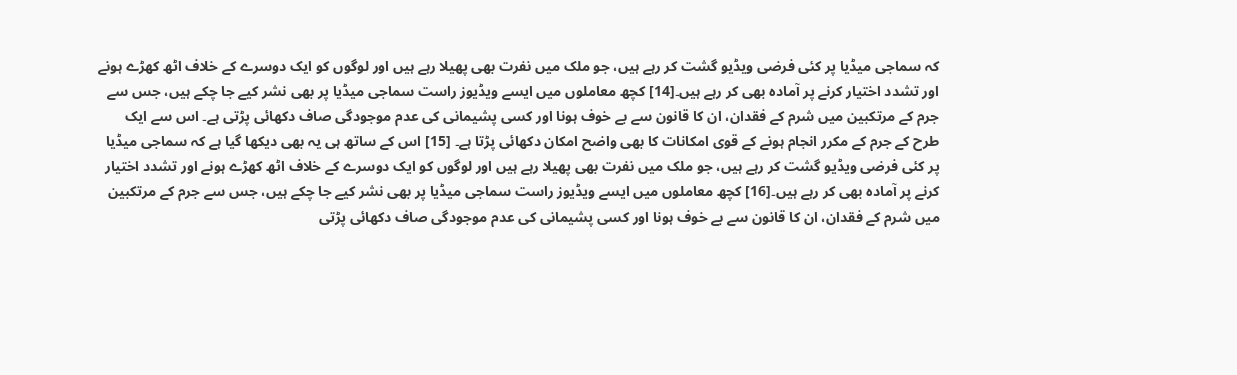کہ سماجی میڈیا پر کئی فرضی ویڈیو گشت کر رہے ہیں، جو ملک میں نفرت بھی پھیلا رہے ہیں اور لوگوں کو ایک دوسرے کے خلاف اٹھ کھڑے ہونے اور تشدد اختیار کرنے پر آمادہ بھی کر رہے ہیں۔[14] کچھ معاملوں میں ایسے ویڈیوز راست سماجی میڈیا پر بھی نشر کیے جا چکے ہیں، جس سے جرم کے مرتکبین میں شرم کے فقدان، ان کا قانون سے بے خوف ہونا اور کسی پشیمانی کی عدم موجودگی صاف دکھائی پڑتی ہے۔ اس سے ایک طرح کے جرم کے مکرر انجام ہونے کے قوی امکانات کا بھی واضح امکان دکھائی پڑتا ہے۔ [15] اس کے ساتھ ہی یہ بھی دیکھا گیا ہے کہ سماجی میڈیا پر کئی فرضی ویڈیو گشت کر رہے ہیں، جو ملک میں نفرت بھی پھیلا رہے ہیں اور لوگوں کو ایک دوسرے کے خلاف اٹھ کھڑے ہونے اور تشدد اختیار کرنے پر آمادہ بھی کر رہے ہیں۔[16] کچھ معاملوں میں ایسے ویڈیوز راست سماجی میڈیا پر بھی نشر کیے جا چکے ہیں، جس سے جرم کے مرتکبین میں شرم کے فقدان، ان کا قانون سے بے خوف ہونا اور کسی پشیمانی کی عدم موجودگی صاف دکھائی پڑتی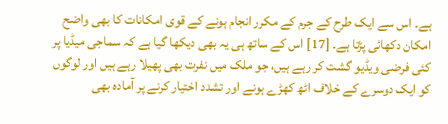ہے۔ اس سے ایک طرح کے جرم کے مکرر انجام ہونے کے قوی امکانات کا بھی واضح امکان دکھائی پڑتا ہے۔ [17] اس کے ساتھ ہی یہ بھی دیکھا گیا ہے کہ سماجی میڈیا پر کئی فرضی ویڈیو گشت کر رہے ہیں، جو ملک میں نفرت بھی پھیلا رہے ہیں اور لوگوں کو ایک دوسرے کے خلاف اٹھ کھڑے ہونے اور تشدد اختیار کرنے پر آمادہ بھی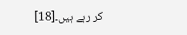کر رہے ہیں۔[18]